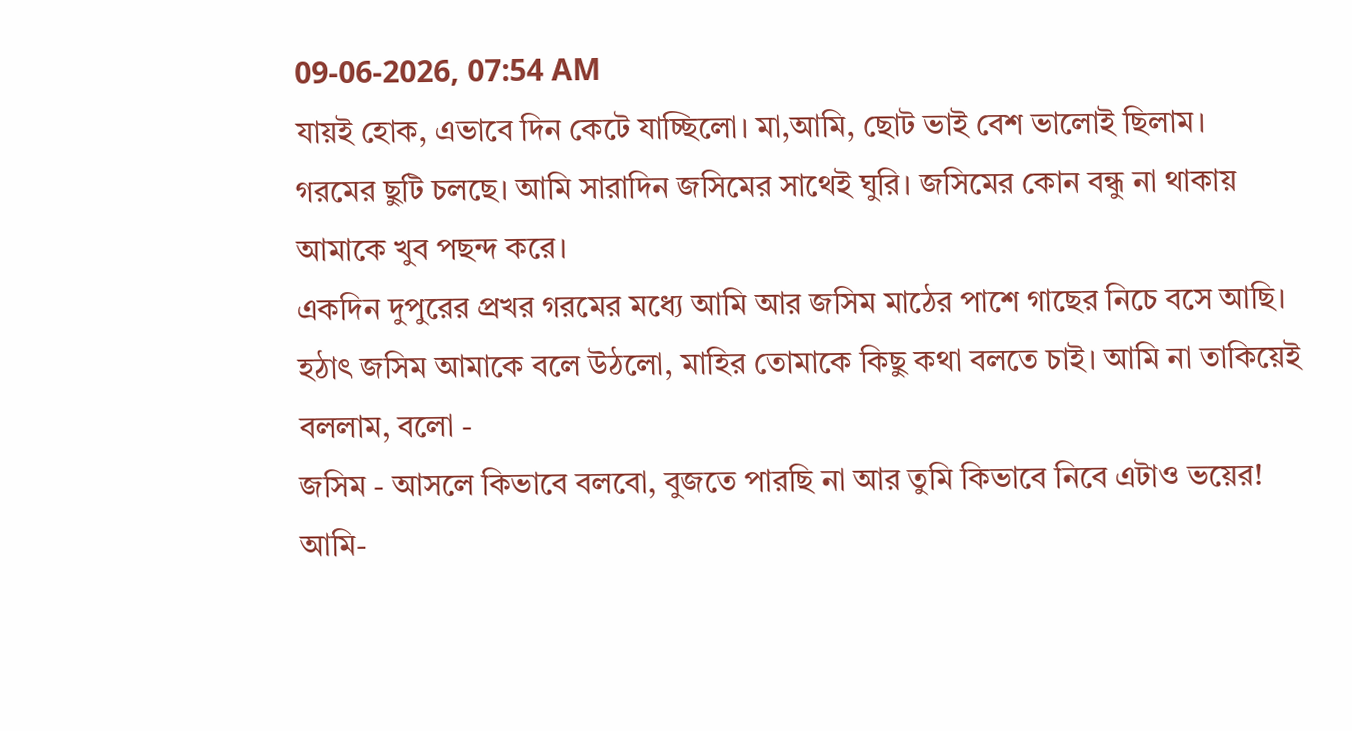09-06-2026, 07:54 AM
যায়ই হোক, এভাবে দিন কেটে যাচ্ছিলো। মা,আমি, ছোট ভাই বেশ ভালোই ছিলাম।
গরমের ছুটি চলছে। আমি সারাদিন জসিমের সাথেই ঘুরি। জসিমের কোন বন্ধু না থাকায় আমাকে খুব পছন্দ করে।
একদিন দুপুরের প্রখর গরমের মধ্যে আমি আর জসিম মাঠের পাশে গাছের নিচে বসে আছি। হঠাৎ জসিম আমাকে বলে উঠলো, মাহির তোমাকে কিছু কথা বলতে চাই। আমি না তাকিয়েই বললাম, বলো -
জসিম - আসলে কিভাবে বলবো, বুজতে পারছি না আর তুমি কিভাবে নিবে এটাও ভয়ের!
আমি-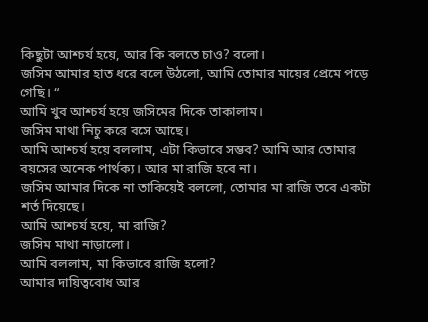কিছুটা আশ্চর্য হয়ে, আর কি বলতে চাও? বলো।
জসিম আমার হাত ধরে বলে উঠলো, আমি তোমার মায়ের প্রেমে পড়ে গেছি। “
আমি খুব আশ্চর্য হয়ে জসিমের দিকে তাকালাম।
জসিম মাথা নিচু করে বসে আছে।
আমি আশ্চর্য হয়ে বললাম, এটা কিভাবে সম্ভব? আমি আর তোমার বয়সের অনেক পার্থক্য। আর মা রাজি হবে না।
জসিম আমার দিকে না তাকিয়েই বললো, তোমার মা রাজি তবে একটা শর্ত দিয়েছে।
আমি আশ্চর্য হয়ে, মা রাজি?
জসিম মাথা নাড়ালো।
আমি বললাম, মা কিভাবে রাজি হলো?
আমার দায়িত্ববোধ আর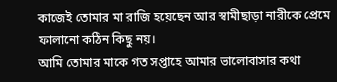কাজেই তোমার মা রাজি হয়েছেন আর স্বামীছাড়া নারীকে প্রেমে ফালানো কঠিন কিছু নয়।
আমি তোমার মাকে গত সপ্তাহে আমার ভালোবাসার কথা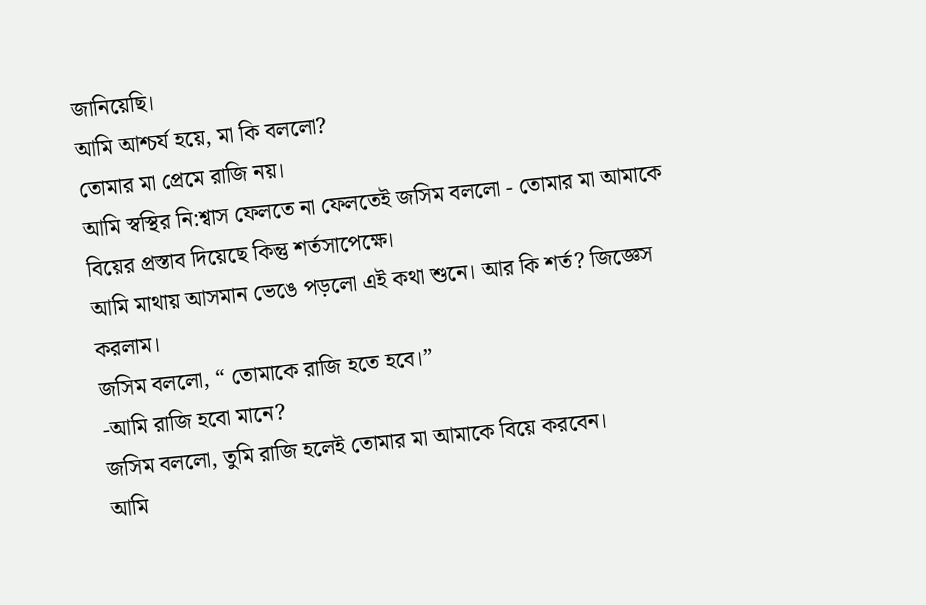জানিয়েছি।
আমি আশ্চর্য হয়ে, মা কি বললো?
তোমার মা প্রেমে রাজি নয়।
আমি স্বস্থির নি:শ্বাস ফেলতে না ফেলতেই জসিম বললো - তোমার মা আমাকে বিয়ের প্রস্তাব দিয়েছে কিন্তু শর্তসাপেক্ষে।
আমি মাথায় আসমান ভেঙে পড়লো এই কথা শুনে। আর কি শর্ত? জিজ্ঞেস করলাম।
জসিম বললো, “ তোমাকে রাজি হতে হবে।”
-আমি রাজি হবো মানে?
জসিম বললো, তুমি রাজি হলেই তোমার মা আমাকে বিয়ে করবেন।
আমি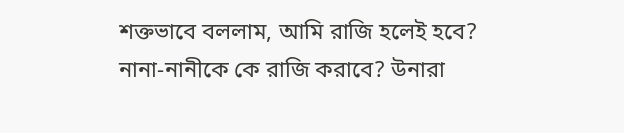শক্তভাবে বললাম, আমি রাজি হলেই হবে?
নানা-নানীকে কে রাজি করাবে? উনারা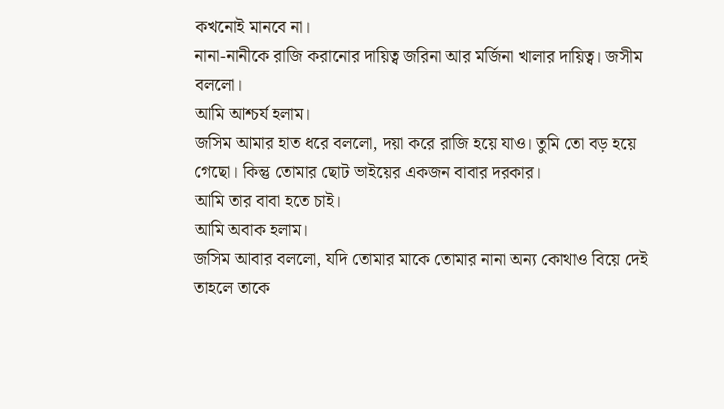কখনোই মানবে না।
নানা-নানীকে রাজি করানোর দায়িত্ব জরিনা আর মর্জিনা খালার দায়িত্ব। জসীম বললো।
আমি আশ্চর্য হলাম।
জসিম আমার হাত ধরে বললো, দয়া করে রাজি হয়ে যাও। তুমি তো বড় হয়ে গেছো। কিন্তু তোমার ছোট ভাইয়ের একজন বাবার দরকার।
আমি তার বাবা হতে চাই।
আমি অবাক হলাম।
জসিম আবার বললো, যদি তোমার মাকে তোমার নানা অন্য কোথাও বিয়ে দেই তাহলে তাকে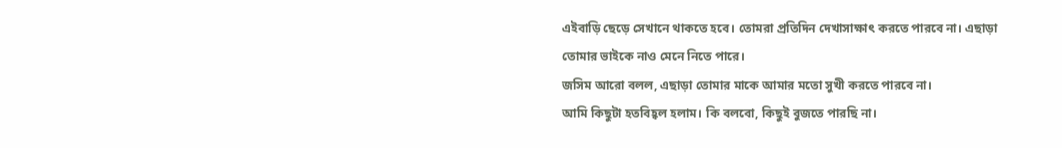এইবাড়ি ছেড়ে সেখানে থাকতে হবে। তোমরা প্রতিদিন দেখাসাক্ষাৎ করতে পারবে না। এছাড়া তোমার ভাইকে নাও মেনে নিতে পারে।
জসিম আরো বলল, এছাড়া তোমার মাকে আমার মতো সুখী করতে পারবে না।
আমি কিছুটা হতবিহ্বল হলাম। কি বলবো, কিছুই বুজতে পারছি না।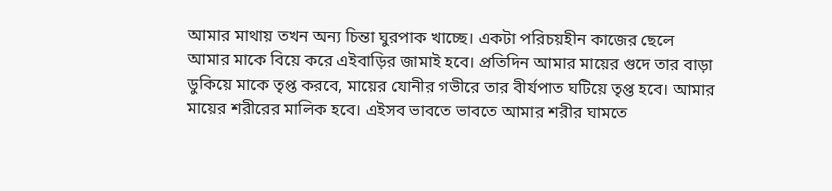আমার মাথায় তখন অন্য চিন্তা ঘুরপাক খাচ্ছে। একটা পরিচয়হীন কাজের ছেলে আমার মাকে বিয়ে করে এইবাড়ির জামাই হবে। প্রতিদিন আমার মায়ের গুদে তার বাড়া ডুকিয়ে মাকে তৃপ্ত করবে, মায়ের যোনীর গভীরে তার বীর্যপাত ঘটিয়ে তৃপ্ত হবে। আমার মায়ের শরীরের মালিক হবে। এইসব ভাবতে ভাবতে আমার শরীর ঘামতে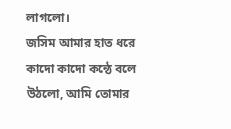লাগলো।
জসিম আমার হাত ধরে কাদো কাদো কন্ঠে বলে উঠলো, আমি তোমার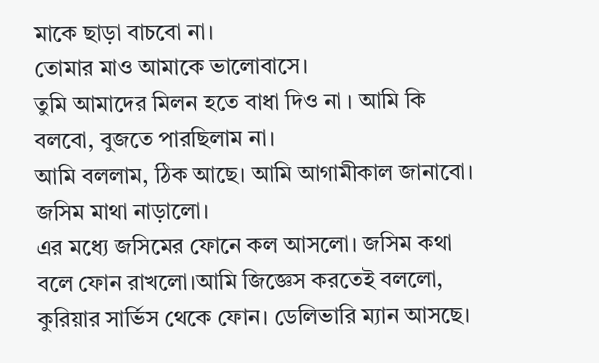মাকে ছাড়া বাচবো না।
তোমার মাও আমাকে ভালোবাসে।
তুমি আমাদের মিলন হতে বাধা দিও না । আমি কি বলবো, বুজতে পারছিলাম না।
আমি বললাম, ঠিক আছে। আমি আগামীকাল জানাবো। জসিম মাথা নাড়ালো।
এর মধ্যে জসিমের ফোনে কল আসলো। জসিম কথা বলে ফোন রাখলো।আমি জিজ্ঞেস করতেই বললো, কুরিয়ার সার্ভিস থেকে ফোন। ডেলিভারি ম্যান আসছে।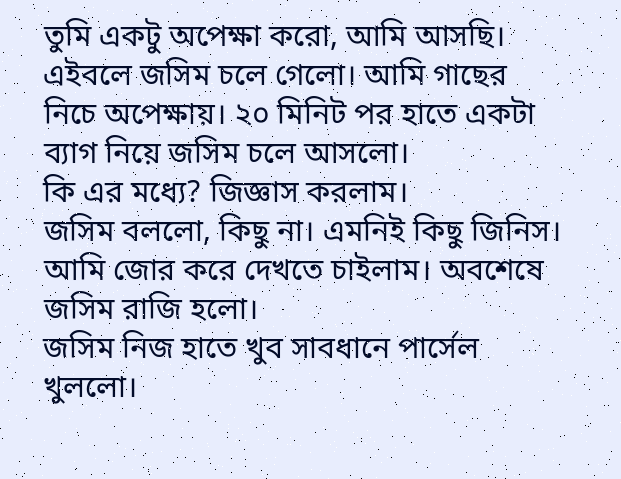তুমি একটু অপেক্ষা করো, আমি আসছি। এইবলে জসিম চলে গেলো। আমি গাছের নিচে অপেক্ষায়। ২০ মিনিট পর হাতে একটা ব্যাগ নিয়ে জসিম চলে আসলো।
কি এর মধ্যে? জিজ্ঞাস করলাম।
জসিম বললো, কিছু না। এমনিই কিছু জিনিস।
আমি জোর করে দেখতে চাইলাম। অবশেষে জসিম রাজি হলো।
জসিম নিজ হাতে খুব সাবধানে পার্সেল খুললো।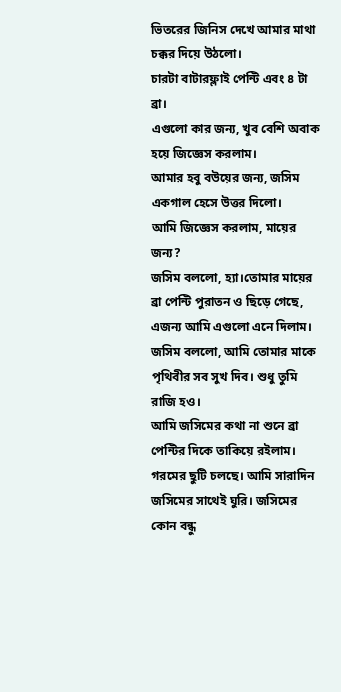ভিতরের জিনিস দেখে আমার মাথা চক্কর দিয়ে উঠলো।
চারটা বাটারফ্লাই পেন্টি এবং ৪ টা ব্রা।
এগুলো কার জন্য, খুব বেশি অবাক হয়ে জিজ্ঞেস করলাম।
আমার হবু বউয়ের জন্য, জসিম একগাল হেসে উত্তর দিলো।
আমি জিজ্ঞেস করলাম, মায়ের জন্য?
জসিম বললো, হ্যা।তোমার মায়ের ব্রা পেন্টি পুরাতন ও ছিড়ে গেছে, এজন্য আমি এগুলো এনে দিলাম।
জসিম বললো, আমি তোমার মাকে পৃথিবীর সব সুখ দিব। শুধু তুমি রাজি হও।
আমি জসিমের কথা না শুনে ব্রা পেন্টির দিকে তাকিয়ে রইলাম।
গরমের ছুটি চলছে। আমি সারাদিন জসিমের সাথেই ঘুরি। জসিমের কোন বন্ধু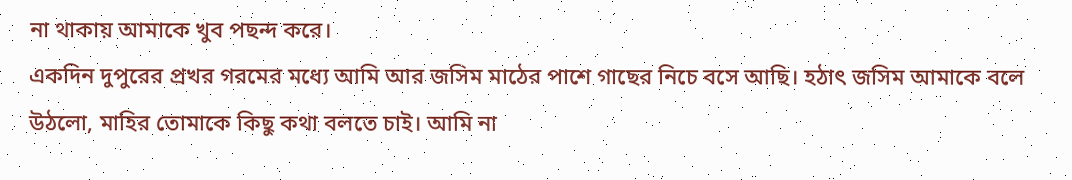না থাকায় আমাকে খুব পছন্দ করে।
একদিন দুপুরের প্রখর গরমের মধ্যে আমি আর জসিম মাঠের পাশে গাছের নিচে বসে আছি। হঠাৎ জসিম আমাকে বলে উঠলো, মাহির তোমাকে কিছু কথা বলতে চাই। আমি না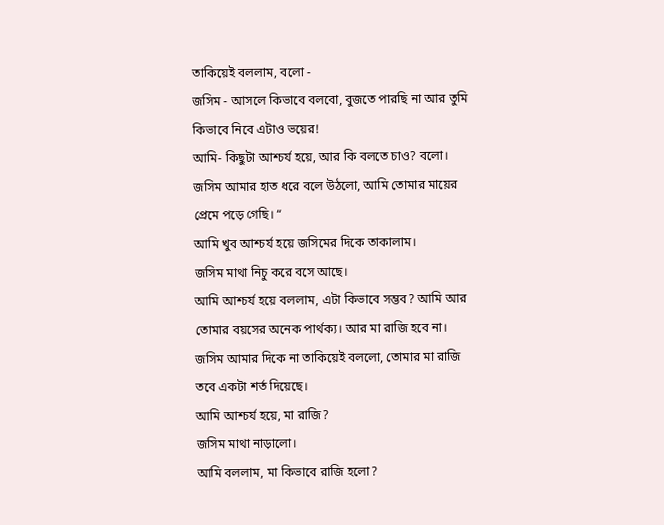তাকিয়েই বললাম, বলো -
জসিম - আসলে কিভাবে বলবো, বুজতে পারছি না আর তুমি কিভাবে নিবে এটাও ভয়ের!
আমি- কিছুটা আশ্চর্য হয়ে, আর কি বলতে চাও? বলো।
জসিম আমার হাত ধরে বলে উঠলো, আমি তোমার মায়ের প্রেমে পড়ে গেছি। “
আমি খুব আশ্চর্য হয়ে জসিমের দিকে তাকালাম।
জসিম মাথা নিচু করে বসে আছে।
আমি আশ্চর্য হয়ে বললাম, এটা কিভাবে সম্ভব? আমি আর তোমার বয়সের অনেক পার্থক্য। আর মা রাজি হবে না।
জসিম আমার দিকে না তাকিয়েই বললো, তোমার মা রাজি তবে একটা শর্ত দিয়েছে।
আমি আশ্চর্য হয়ে, মা রাজি?
জসিম মাথা নাড়ালো।
আমি বললাম, মা কিভাবে রাজি হলো?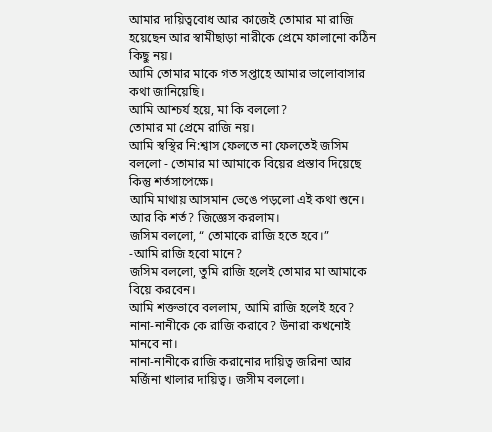আমার দায়িত্ববোধ আর কাজেই তোমার মা রাজি হয়েছেন আর স্বামীছাড়া নারীকে প্রেমে ফালানো কঠিন কিছু নয়।
আমি তোমার মাকে গত সপ্তাহে আমার ভালোবাসার কথা জানিয়েছি।
আমি আশ্চর্য হয়ে, মা কি বললো?
তোমার মা প্রেমে রাজি নয়।
আমি স্বস্থির নি:শ্বাস ফেলতে না ফেলতেই জসিম বললো - তোমার মা আমাকে বিয়ের প্রস্তাব দিয়েছে কিন্তু শর্তসাপেক্ষে।
আমি মাথায় আসমান ভেঙে পড়লো এই কথা শুনে। আর কি শর্ত? জিজ্ঞেস করলাম।
জসিম বললো, “ তোমাকে রাজি হতে হবে।”
-আমি রাজি হবো মানে?
জসিম বললো, তুমি রাজি হলেই তোমার মা আমাকে বিয়ে করবেন।
আমি শক্তভাবে বললাম, আমি রাজি হলেই হবে?
নানা-নানীকে কে রাজি করাবে? উনারা কখনোই মানবে না।
নানা-নানীকে রাজি করানোর দায়িত্ব জরিনা আর মর্জিনা খালার দায়িত্ব। জসীম বললো।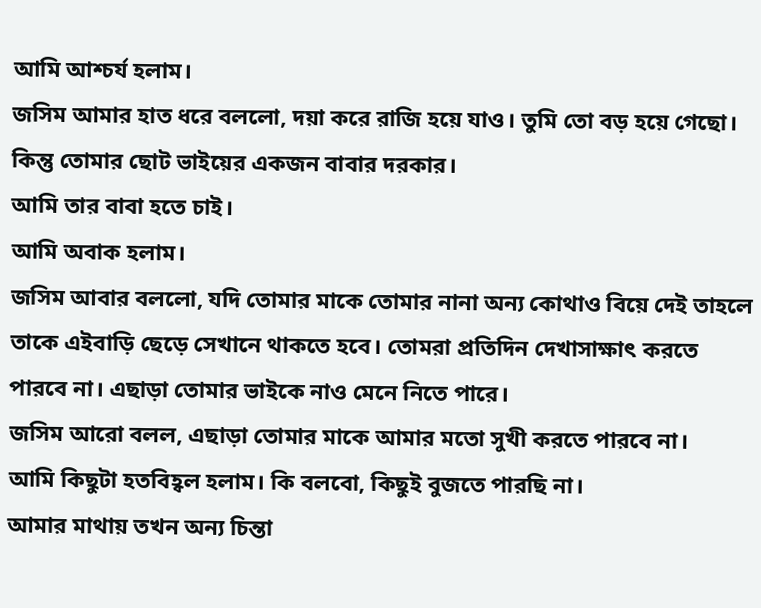আমি আশ্চর্য হলাম।
জসিম আমার হাত ধরে বললো, দয়া করে রাজি হয়ে যাও। তুমি তো বড় হয়ে গেছো। কিন্তু তোমার ছোট ভাইয়ের একজন বাবার দরকার।
আমি তার বাবা হতে চাই।
আমি অবাক হলাম।
জসিম আবার বললো, যদি তোমার মাকে তোমার নানা অন্য কোথাও বিয়ে দেই তাহলে তাকে এইবাড়ি ছেড়ে সেখানে থাকতে হবে। তোমরা প্রতিদিন দেখাসাক্ষাৎ করতে পারবে না। এছাড়া তোমার ভাইকে নাও মেনে নিতে পারে।
জসিম আরো বলল, এছাড়া তোমার মাকে আমার মতো সুখী করতে পারবে না।
আমি কিছুটা হতবিহ্বল হলাম। কি বলবো, কিছুই বুজতে পারছি না।
আমার মাথায় তখন অন্য চিন্তা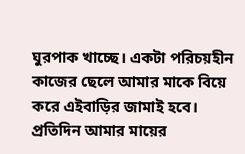ঘুরপাক খাচ্ছে। একটা পরিচয়হীন কাজের ছেলে আমার মাকে বিয়ে করে এইবাড়ির জামাই হবে। প্রতিদিন আমার মায়ের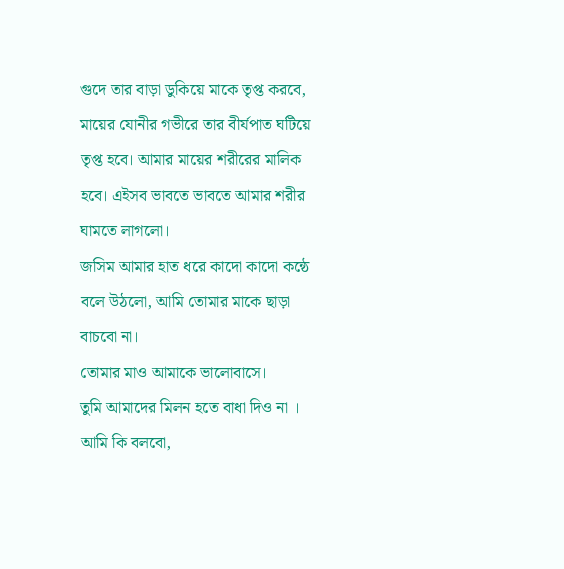গুদে তার বাড়া ডুকিয়ে মাকে তৃপ্ত করবে, মায়ের যোনীর গভীরে তার বীর্যপাত ঘটিয়ে তৃপ্ত হবে। আমার মায়ের শরীরের মালিক হবে। এইসব ভাবতে ভাবতে আমার শরীর ঘামতে লাগলো।
জসিম আমার হাত ধরে কাদো কাদো কন্ঠে বলে উঠলো, আমি তোমার মাকে ছাড়া বাচবো না।
তোমার মাও আমাকে ভালোবাসে।
তুমি আমাদের মিলন হতে বাধা দিও না । আমি কি বলবো,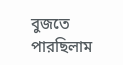বুজতে পারছিলাম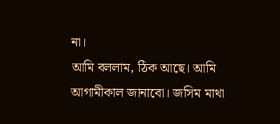না।
আমি বললাম, ঠিক আছে। আমি আগামীকাল জানাবো। জসিম মাথা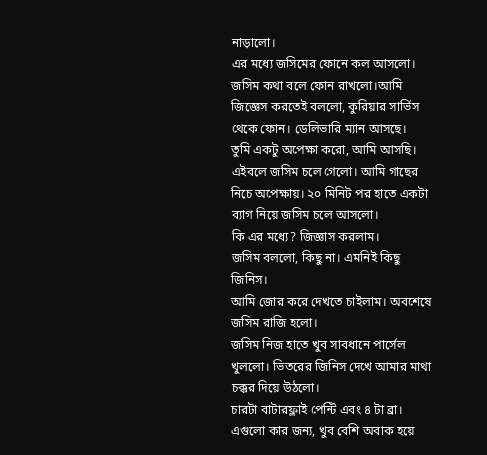নাড়ালো।
এর মধ্যে জসিমের ফোনে কল আসলো। জসিম কথা বলে ফোন রাখলো।আমি জিজ্ঞেস করতেই বললো, কুরিয়ার সার্ভিস থেকে ফোন। ডেলিভারি ম্যান আসছে।
তুমি একটু অপেক্ষা করো, আমি আসছি। এইবলে জসিম চলে গেলো। আমি গাছের নিচে অপেক্ষায়। ২০ মিনিট পর হাতে একটা ব্যাগ নিয়ে জসিম চলে আসলো।
কি এর মধ্যে? জিজ্ঞাস করলাম।
জসিম বললো, কিছু না। এমনিই কিছু জিনিস।
আমি জোর করে দেখতে চাইলাম। অবশেষে জসিম রাজি হলো।
জসিম নিজ হাতে খুব সাবধানে পার্সেল খুললো। ভিতরের জিনিস দেখে আমার মাথা চক্কর দিয়ে উঠলো।
চারটা বাটারফ্লাই পেন্টি এবং ৪ টা ব্রা।
এগুলো কার জন্য, খুব বেশি অবাক হয়ে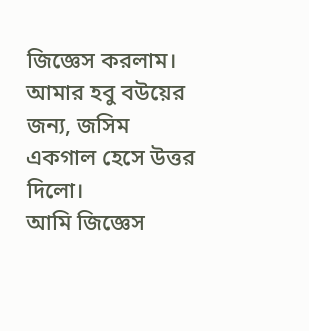জিজ্ঞেস করলাম।
আমার হবু বউয়ের জন্য, জসিম একগাল হেসে উত্তর দিলো।
আমি জিজ্ঞেস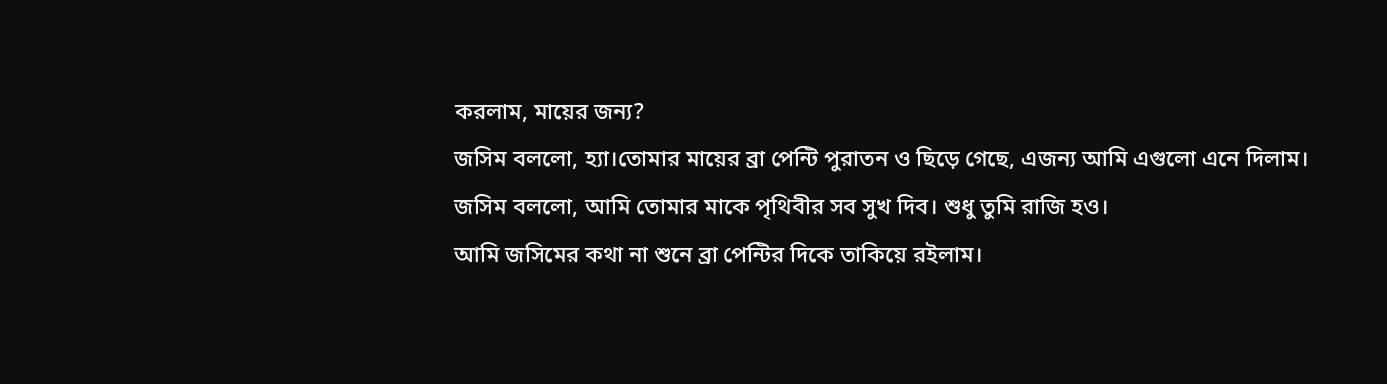করলাম, মায়ের জন্য?
জসিম বললো, হ্যা।তোমার মায়ের ব্রা পেন্টি পুরাতন ও ছিড়ে গেছে, এজন্য আমি এগুলো এনে দিলাম।
জসিম বললো, আমি তোমার মাকে পৃথিবীর সব সুখ দিব। শুধু তুমি রাজি হও।
আমি জসিমের কথা না শুনে ব্রা পেন্টির দিকে তাকিয়ে রইলাম।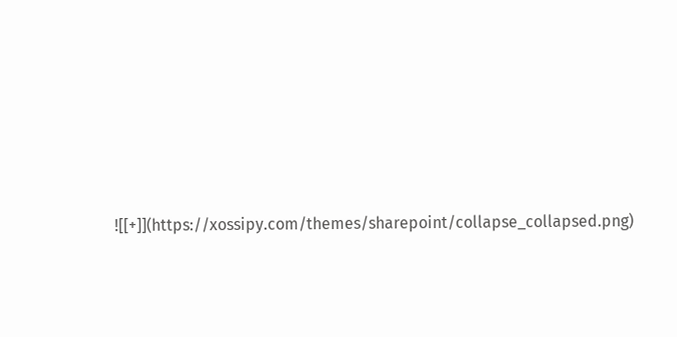![[+]](https://xossipy.com/themes/sharepoint/collapse_collapsed.png)